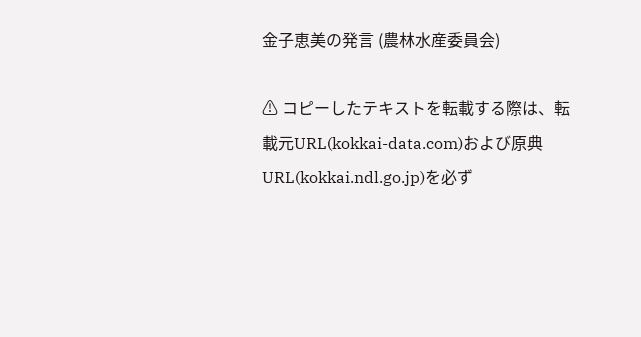金子恵美の発言 (農林水産委員会)

⚠ コピーしたテキストを転載する際は、転載元URL(kokkai-data.com)および原典URL(kokkai.ndl.go.jp)を必ず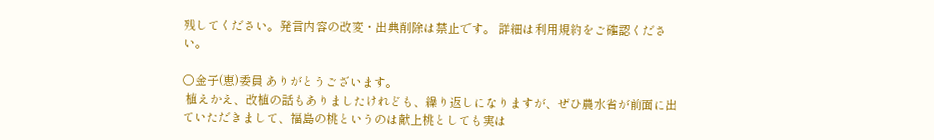残してください。発言内容の改変・出典削除は禁止です。 詳細は利用規約をご確認ください。

○金子(恵)委員 ありがとうございます。
 植えかえ、改植の話もありましたけれども、繰り返しになりますが、ぜひ農水省が前面に出ていただきまして、福島の桃というのは献上桃としても実は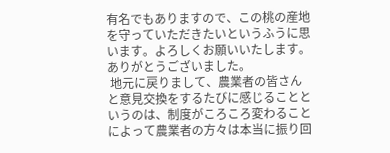有名でもありますので、この桃の産地を守っていただきたいというふうに思います。よろしくお願いいたします。ありがとうございました。
 地元に戻りまして、農業者の皆さんと意見交換をするたびに感じることというのは、制度がころころ変わることによって農業者の方々は本当に振り回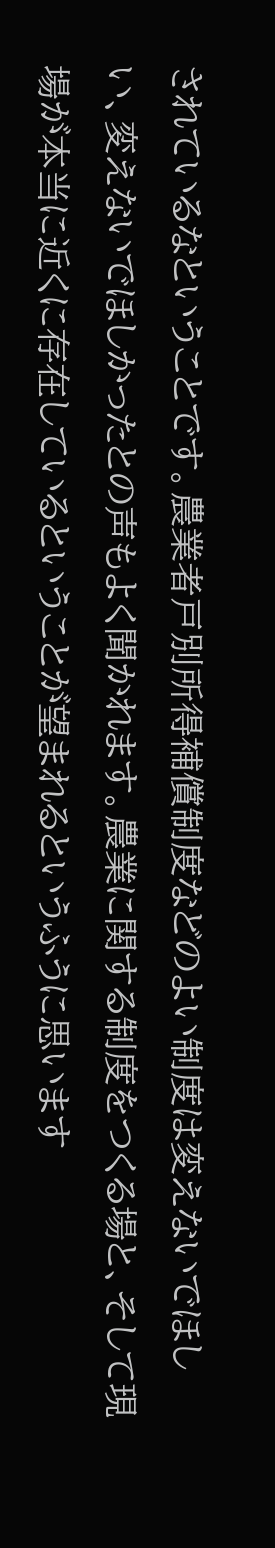されているなということです。農業者戸別所得補償制度などのよい制度は変えないでほしい、変えないでほしかったとの声もよく聞かれます。農業に関する制度をつくる場と、そして現場が本当に近くに存在しているということが望まれるというふうに思います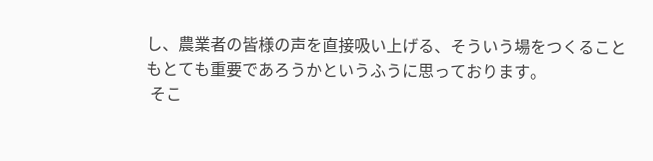し、農業者の皆様の声を直接吸い上げる、そういう場をつくることもとても重要であろうかというふうに思っております。
 そこ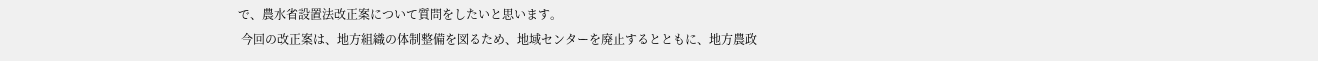で、農水省設置法改正案について質問をしたいと思います。
 今回の改正案は、地方組織の体制整備を図るため、地域センターを廃止するとともに、地方農政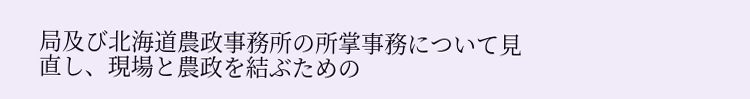局及び北海道農政事務所の所掌事務について見直し、現場と農政を結ぶための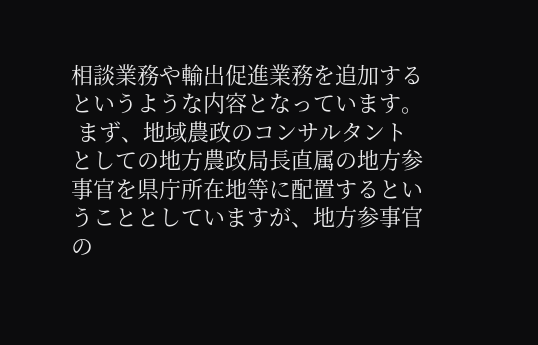相談業務や輸出促進業務を追加するというような内容となっています。
 まず、地域農政のコンサルタントとしての地方農政局長直属の地方参事官を県庁所在地等に配置するということとしていますが、地方参事官の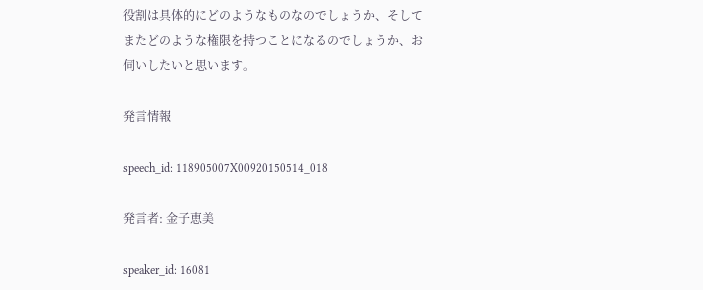役割は具体的にどのようなものなのでしょうか、そしてまたどのような権限を持つことになるのでしょうか、お伺いしたいと思います。

発言情報

speech_id: 118905007X00920150514_018

発言者: 金子恵美

speaker_id: 16081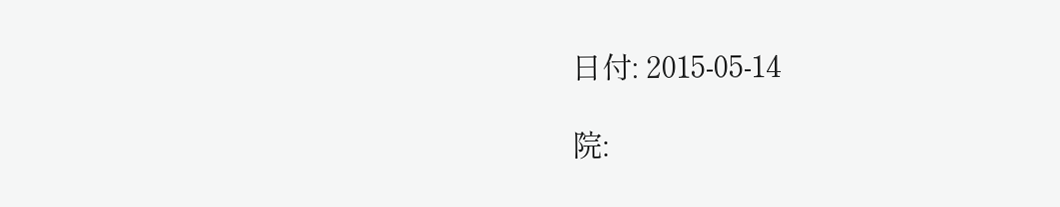日付: 2015-05-14

院: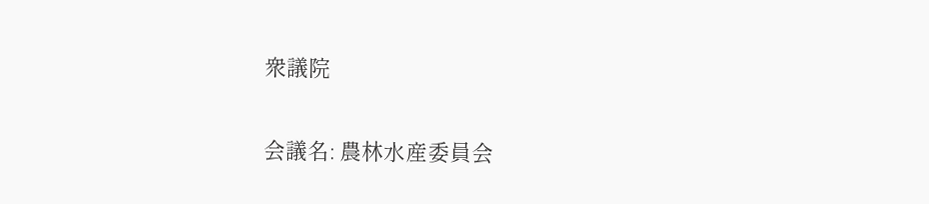衆議院

会議名: 農林水産委員会